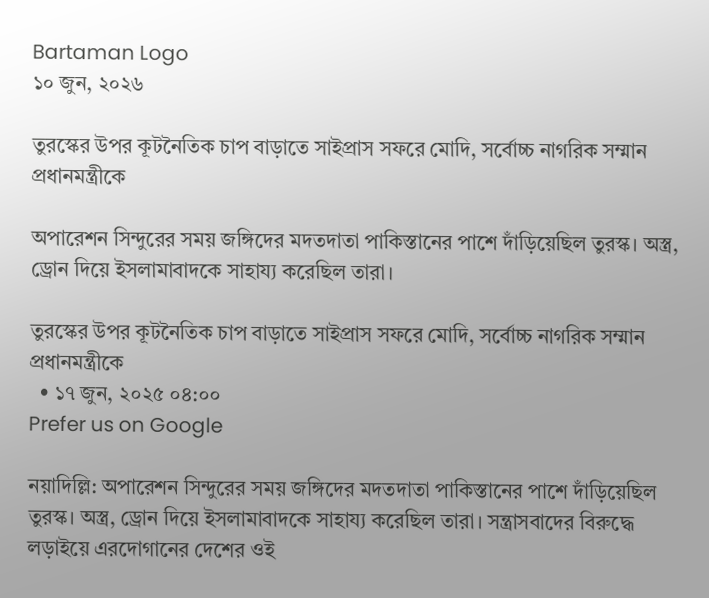Bartaman Logo
১০ জুন, ২০২৬

তুরস্কের উপর কূটনৈতিক চাপ বাড়াতে সাইপ্রাস সফরে মোদি, সর্বোচ্চ নাগরিক সম্মান প্রধানমন্ত্রীকে

অপারেশন সিন্দুরের সময় জঙ্গিদের মদতদাতা পাকিস্তানের পাশে দাঁড়িয়েছিল তুরস্ক। অস্ত্র, ড্রোন দিয়ে ইসলামাবাদকে সাহায্য করেছিল তারা।

তুরস্কের উপর কূটনৈতিক চাপ বাড়াতে সাইপ্রাস সফরে মোদি, সর্বোচ্চ নাগরিক সম্মান প্রধানমন্ত্রীকে
  • ১৭ জুন, ২০২৫ ০৪:০০
Prefer us on Google

নয়াদিল্লি: অপারেশন সিন্দুরের সময় জঙ্গিদের মদতদাতা পাকিস্তানের পাশে দাঁড়িয়েছিল তুরস্ক। অস্ত্র, ড্রোন দিয়ে ইসলামাবাদকে সাহায্য করেছিল তারা। সন্ত্রাসবাদের বিরুদ্ধে লড়াইয়ে এরদোগানের দেশের ওই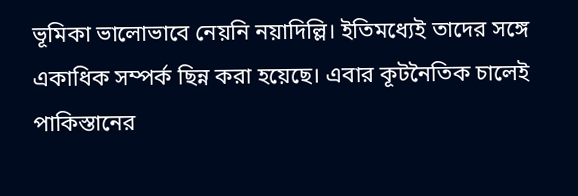ভূমিকা ভালোভাবে নেয়নি নয়াদিল্লি। ইতিমধ্যেই তাদের সঙ্গে একাধিক সম্পর্ক ছিন্ন করা হয়েছে। এবার কূটনৈতিক চালেই পাকিস্তানের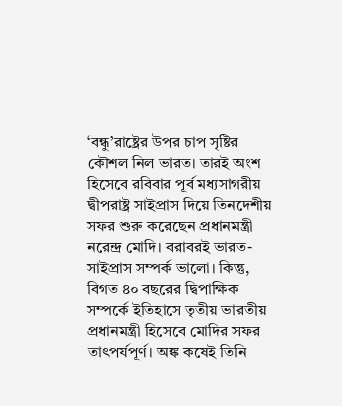‘বন্ধু’রাষ্ট্রের উপর চাপ সৃষ্টির কৌশল নিল ভারত। তারই অংশ হিসেবে রবিবার পূর্ব মধ্যসাগরীয় দ্বীপরাষ্ট্র সাইপ্রাস দিয়ে তিনদেশীয় সফর শুরু করেছেন প্রধানমন্ত্রী নরেন্দ্র মোদি। বরাবরই ভারত-সাইপ্রাস সম্পর্ক ভালো। কিন্তু, বিগত ৪০ বছরের দ্বিপাক্ষিক সম্পর্কে ইতিহাসে তৃতীয় ভারতীয় প্রধানমন্ত্রী হিসেবে মোদির সফর তাৎপর্যপূর্ণ। অঙ্ক কষেই তিনি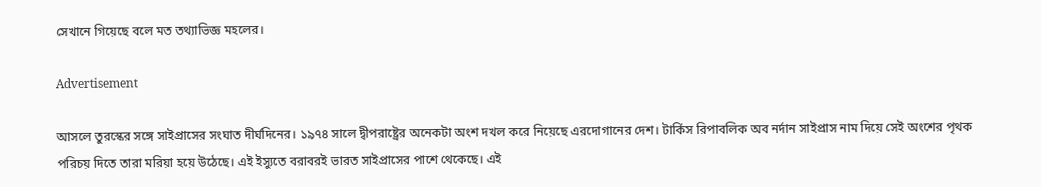সেখানে গিয়েছে বলে মত তথ্যাভিজ্ঞ মহলের।

Advertisement

আসলে তুরস্কের সঙ্গে সাইপ্রাসের সংঘাত দীর্ঘদিনের। ১৯৭৪ সালে দ্বীপরাষ্ট্রের অনেকটা অংশ দখল করে নিয়েছে এরদোগানের দেশ। টার্কিস রিপাবলিক অব নর্দান সাইপ্রাস নাম দিয়ে সেই অংশের পৃথক পরিচয় দিতে তারা মরিয়া হয়ে উঠেছে। এই ইস্যুতে বরাবরই ভারত সাইপ্রাসের পাশে থেকেছে। এই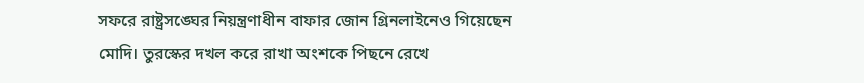সফরে রাষ্ট্রসঙ্ঘের নিয়ন্ত্রণাধীন বাফার জোন গ্রিনলাইনেও গিয়েছেন মোদি। তুরস্কের দখল করে রাখা অংশকে পিছনে রেখে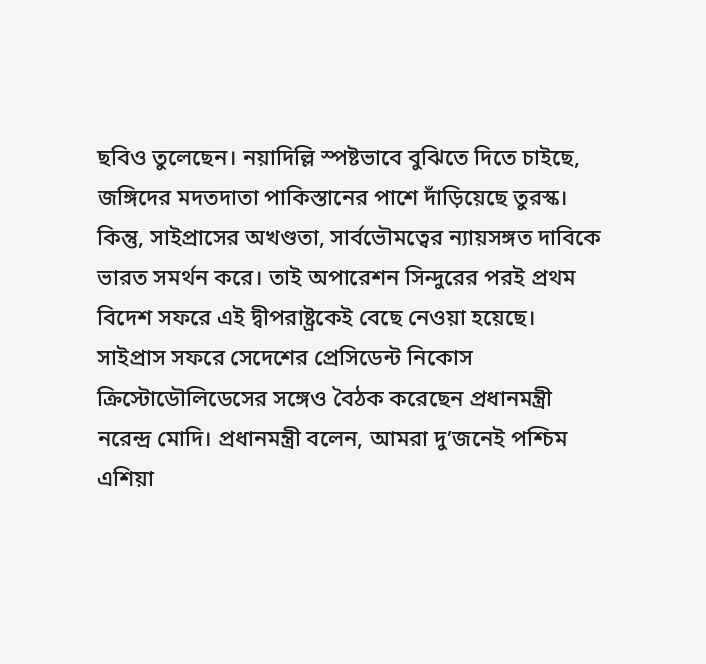ছবিও তুলেছেন। নয়াদিল্লি স্পষ্টভাবে বুঝিতে দিতে চাইছে, জঙ্গিদের মদতদাতা পাকিস্তানের পাশে দাঁড়িয়েছে তুরস্ক। কিন্তু, সাইপ্রাসের অখণ্ডতা, সার্বভৌমত্বের ন্যায়সঙ্গত দাবিকে ভারত সমর্থন করে। তাই অপারেশন সিন্দুরের পরই প্রথম বিদেশ সফরে এই দ্বীপরাষ্ট্রকেই বেছে নেওয়া হয়েছে। সাইপ্রাস সফরে সেদেশের প্রেসিডেন্ট নিকোস ক্রিস্টোডৌলিডেসের সঙ্গেও বৈঠক করেছেন প্রধানমন্ত্রী নরেন্দ্র মোদি। প্রধানমন্ত্রী বলেন, আমরা দু’জনেই পশ্চিম এশিয়া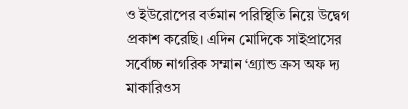ও ইউরোপের বর্তমান পরিস্থিতি নিয়ে উদ্বেগ প্রকাশ করেছি। এদিন মোদিকে সাইপ্রাসের সর্বোচ্চ নাগরিক সম্মান ‘গ্র্যান্ড ক্রস অফ দ্য মাকারিওস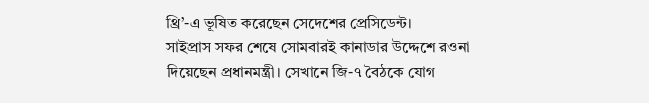থ্রি’-এ ভূষিত করেছেন সেদেশের প্রেসিডেন্ট।
সাইপ্রাস সফর শেষে সোমবারই কানাডার উদ্দেশে রওনা দিয়েছেন প্রধানমন্ত্রী। সেখানে জি-৭ বৈঠকে যোগ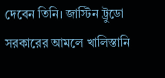দেবেন তিনি। জাস্টিন ট্রুডো সরকারের আমলে খালিস্তানি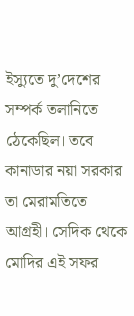ইস্যুতে দু’দেশের সম্পর্ক তলানিতে ঠেকেছিল। তবে কানাডার নয়া সরকার তা মেরামতিতে আগ্রহী। সেদিক থেকে মোদির এই সফর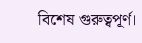বিশেষ গুরুত্বপূর্ণ।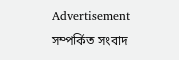Advertisement
সম্পর্কিত সংবাদ